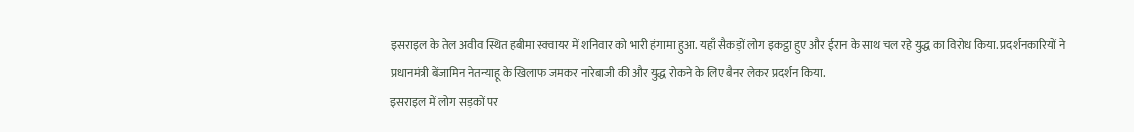इसराइल के तेल अवीव स्थित हबीमा स्क्वायर में शनिवार को भारी हंगामा हुआ. यहाँ सैकड़ों लोग इकट्ठा हुए और ईरान के साथ चल रहे युद्ध का विरोध किया. प्रदर्शनकारियों ने प्रधानमंत्री बेंजामिन नेतन्याहू के खिलाफ जमकर नारेबाजी की और युद्ध रोकने के लिए बैनर लेकर प्रदर्शन किया.
इसराइल में लोग सड़कों पर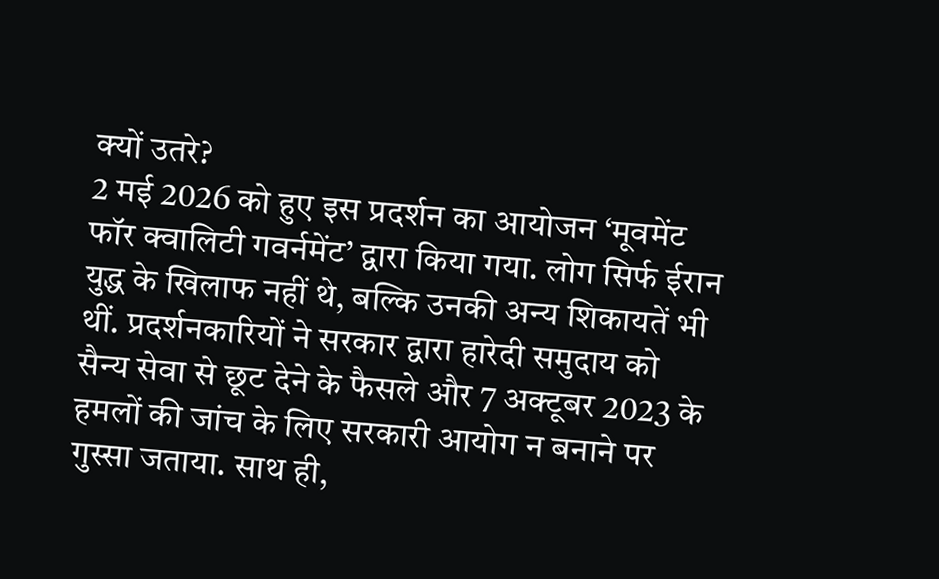क्यों उतरे?
2 मई 2026 को हुए इस प्रदर्शन का आयोजन ‘मूवमेंट फॉर क्वालिटी गवर्नमेंट’ द्वारा किया गया. लोग सिर्फ ईरान युद्ध के खिलाफ नहीं थे, बल्कि उनकी अन्य शिकायतें भी थीं. प्रदर्शनकारियों ने सरकार द्वारा हारेदी समुदाय को सैन्य सेवा से छूट देने के फैसले और 7 अक्टूबर 2023 के हमलों की जांच के लिए सरकारी आयोग न बनाने पर गुस्सा जताया. साथ ही,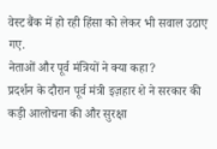वेस्ट बैंक में हो रही हिंसा को लेकर भी सवाल उठाए गए.
नेताओं और पूर्व मंत्रियों ने क्या कहा?
प्रदर्शन के दौरान पूर्व मंत्री इज़हार शे ने सरकार की कड़ी आलोचना की और सुरक्षा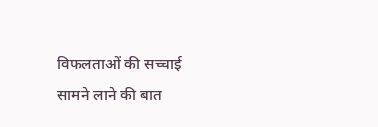विफलताओं की सच्चाई सामने लाने की बात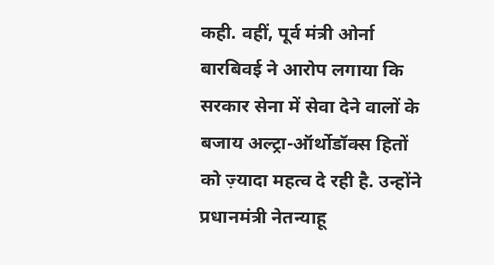कही. वहीं, पूर्व मंत्री ओर्ना बारबिवई ने आरोप लगाया कि सरकार सेना में सेवा देने वालों के बजाय अल्ट्रा-ऑर्थोडॉक्स हितों को ज़्यादा महत्व दे रही है. उन्होंने प्रधानमंत्री नेतन्याहू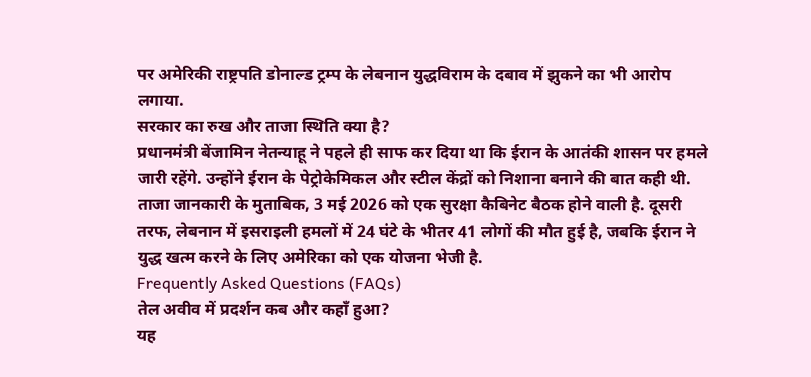पर अमेरिकी राष्ट्रपति डोनाल्ड ट्रम्प के लेबनान युद्धविराम के दबाव में झुकने का भी आरोप लगाया.
सरकार का रुख और ताजा स्थिति क्या है?
प्रधानमंत्री बेंजामिन नेतन्याहू ने पहले ही साफ कर दिया था कि ईरान के आतंकी शासन पर हमले जारी रहेंगे. उन्होंने ईरान के पेट्रोकेमिकल और स्टील केंद्रों को निशाना बनाने की बात कही थी. ताजा जानकारी के मुताबिक, 3 मई 2026 को एक सुरक्षा कैबिनेट बैठक होने वाली है. दूसरी तरफ, लेबनान में इसराइली हमलों में 24 घंटे के भीतर 41 लोगों की मौत हुई है, जबकि ईरान ने युद्ध खत्म करने के लिए अमेरिका को एक योजना भेजी है.
Frequently Asked Questions (FAQs)
तेल अवीव में प्रदर्शन कब और कहाँ हुआ?
यह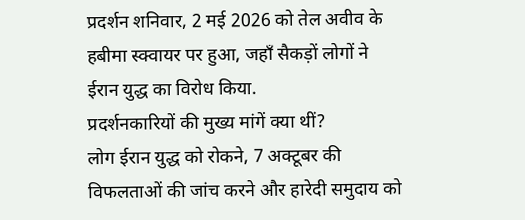प्रदर्शन शनिवार, 2 मई 2026 को तेल अवीव के हबीमा स्क्वायर पर हुआ, जहाँ सैकड़ों लोगों ने ईरान युद्ध का विरोध किया.
प्रदर्शनकारियों की मुख्य मांगें क्या थीं?
लोग ईरान युद्ध को रोकने, 7 अक्टूबर की विफलताओं की जांच करने और हारेदी समुदाय को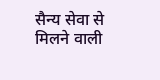सैन्य सेवा से मिलने वाली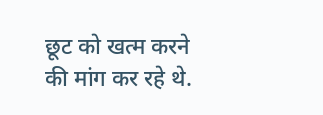छूट को खत्म करने की मांग कर रहे थे.